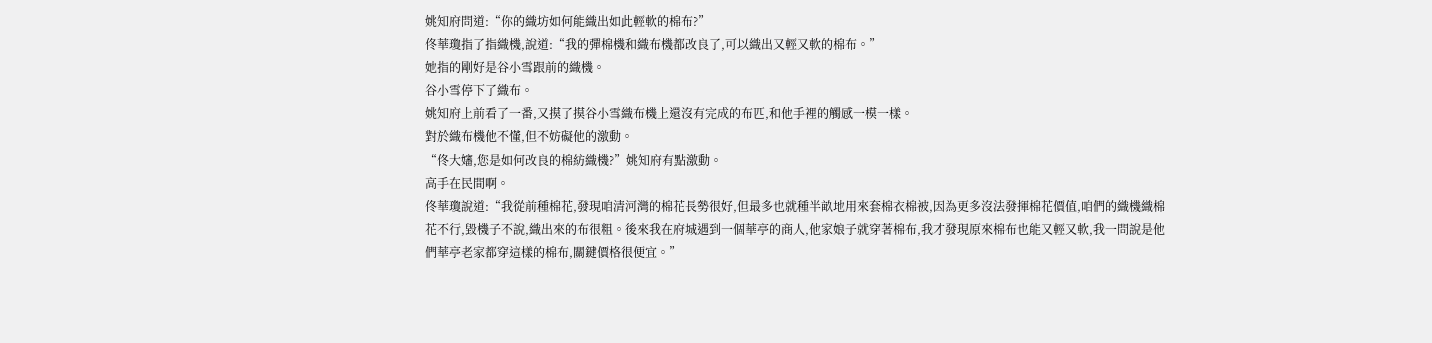姚知府問道:“你的織坊如何能織出如此輕軟的棉布?”
佟華瓊指了指織機,說道:“我的彈棉機和織布機都改良了,可以織出又輕又軟的棉布。”
她指的剛好是谷小雪跟前的織機。
谷小雪停下了織布。
姚知府上前看了一番,又摸了摸谷小雪織布機上還沒有完成的布匹,和他手裡的觸感一模一樣。
對於織布機他不懂,但不妨礙他的激動。
“佟大嬸,您是如何改良的棉紡織機?”姚知府有點激動。
高手在民間啊。
佟華瓊說道:“我從前種棉花,發現咱清河灣的棉花長勢很好,但最多也就種半畝地用來套棉衣棉被,因為更多沒法發揮棉花價值,咱們的織機織棉花不行,毀機子不說,織出來的布很粗。後來我在府城遇到一個華亭的商人,他家娘子就穿著棉布,我才發現原來棉布也能又輕又軟,我一問說是他們華亭老家都穿這樣的棉布,關鍵價格很便宜。”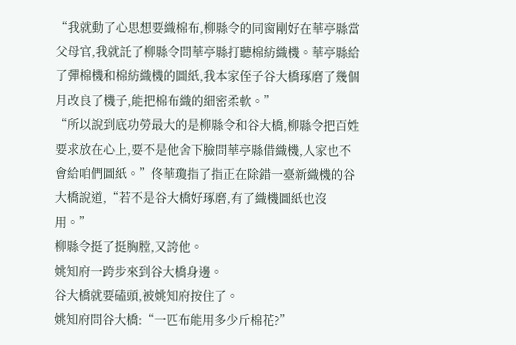“我就動了心思想要織棉布,柳縣令的同窗剛好在華亭縣當父母官,我就託了柳縣令問華亭縣打聽棉紡織機。華亭縣給了彈棉機和棉紡織機的圖紙,我本家侄子谷大橋琢磨了幾個月改良了機子,能把棉布織的細密柔軟。”
“所以說到底功勞最大的是柳縣令和谷大橋,柳縣令把百姓要求放在心上,要不是他舍下臉問華亭縣借織機,人家也不會給咱們圖紙。”佟華瓊指了指正在除錯一臺新織機的谷大橋說道,“若不是谷大橋好琢磨,有了織機圖紙也沒用。”
柳縣令挺了挺胸膛,又誇他。
姚知府一跨步來到谷大橋身邊。
谷大橋就要磕頭,被姚知府按住了。
姚知府問谷大橋:“一匹布能用多少斤棉花?”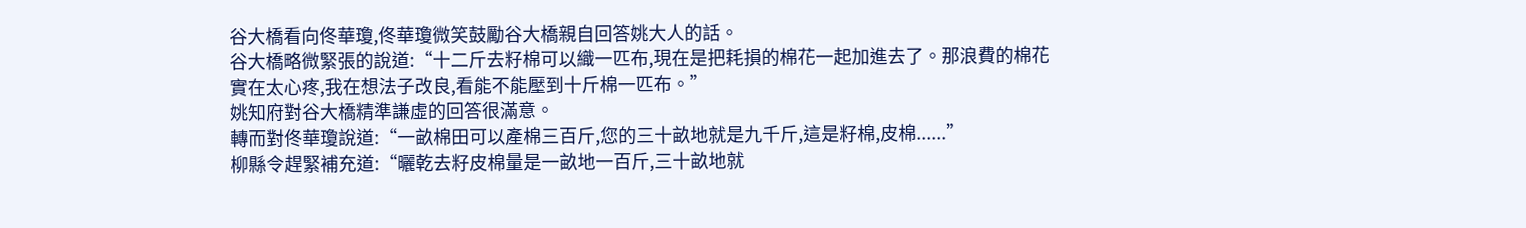谷大橋看向佟華瓊,佟華瓊微笑鼓勵谷大橋親自回答姚大人的話。
谷大橋略微緊張的說道:“十二斤去籽棉可以織一匹布,現在是把耗損的棉花一起加進去了。那浪費的棉花實在太心疼,我在想法子改良,看能不能壓到十斤棉一匹布。”
姚知府對谷大橋精準謙虛的回答很滿意。
轉而對佟華瓊說道:“一畝棉田可以產棉三百斤,您的三十畝地就是九千斤,這是籽棉,皮棉......”
柳縣令趕緊補充道:“曬乾去籽皮棉量是一畝地一百斤,三十畝地就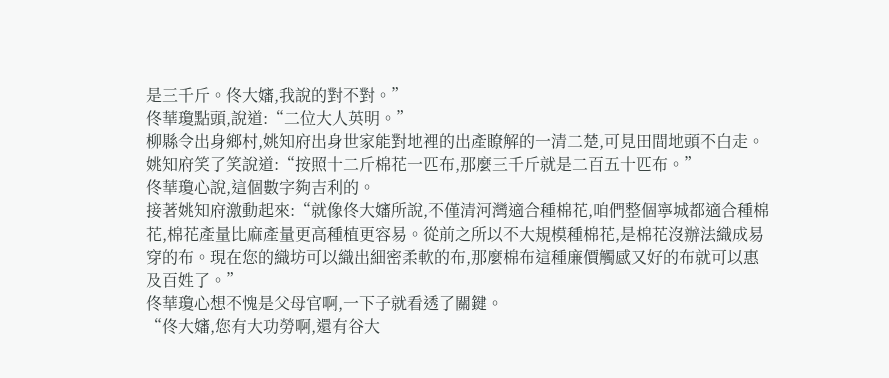是三千斤。佟大嬸,我說的對不對。”
佟華瓊點頭,說道:“二位大人英明。”
柳縣令出身鄉村,姚知府出身世家能對地裡的出產瞭解的一清二楚,可見田間地頭不白走。
姚知府笑了笑說道:“按照十二斤棉花一匹布,那麼三千斤就是二百五十匹布。”
佟華瓊心說,這個數字夠吉利的。
接著姚知府激動起來:“就像佟大嬸所說,不僅清河灣適合種棉花,咱們整個寧城都適合種棉花,棉花產量比麻產量更高種植更容易。從前之所以不大規模種棉花,是棉花沒辦法織成易穿的布。現在您的織坊可以織出細密柔軟的布,那麼棉布這種廉價觸感又好的布就可以惠及百姓了。”
佟華瓊心想不愧是父母官啊,一下子就看透了關鍵。
“佟大嬸,您有大功勞啊,還有谷大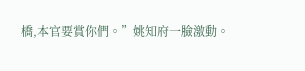橋,本官要賞你們。”姚知府一臉激動。